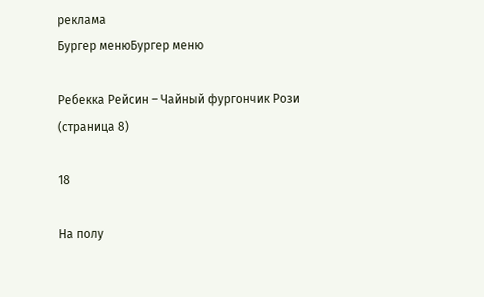реклама
Бургер менюБургер меню

Ребекка Рейсин – Чайный фургончик Рози (страница 8)

18

На полу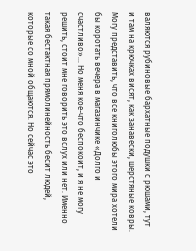валяются рубиновые бархатные подушки с рюшами, тут и там на крючках висят, как занавески, шерстяные ковры. Могу представить, что все книголюбы этого мира хотели бы коротать вечера в магазинчике «Долго и счастливо»… Но меня кое-что беспокоит, и я не могу решить, стоит мне говорить это вслух или нет. Именно такая бестактная прямолинейность бесит людей, которые со мной общаются. Но сейчас это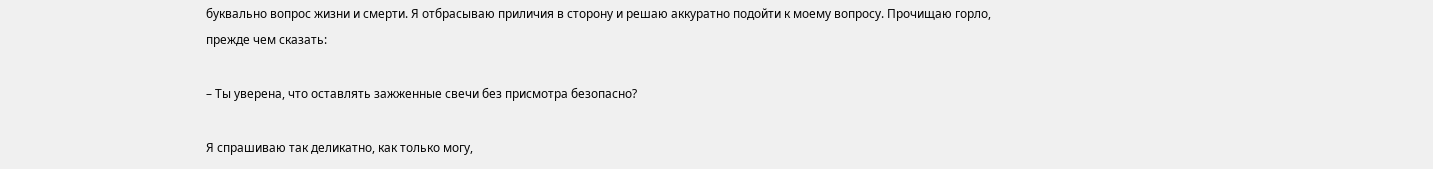буквально вопрос жизни и смерти. Я отбрасываю приличия в сторону и решаю аккуратно подойти к моему вопросу. Прочищаю горло, прежде чем сказать:

– Ты уверена, что оставлять зажженные свечи без присмотра безопасно?

Я спрашиваю так деликатно, как только могу,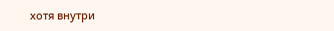хотя внутри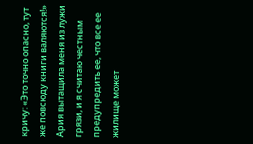кричу: «Это точно опасно, тут же повсюду книги валяются!» Ария вытащила меня из лужи грязи, и я считаю честным предупредить ее, что все ее жилище может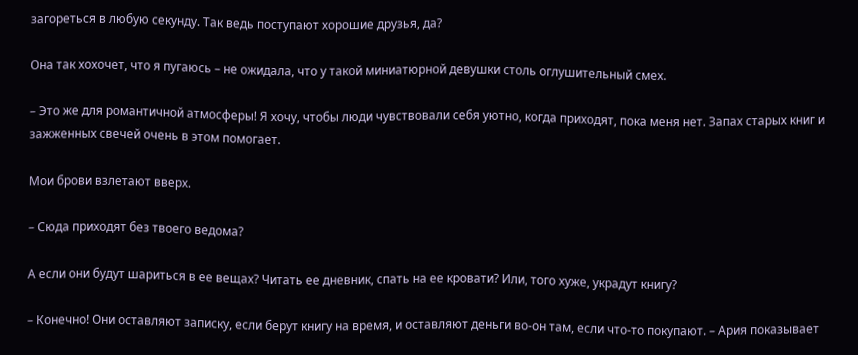загореться в любую секунду. Так ведь поступают хорошие друзья, да?

Она так хохочет, что я пугаюсь – не ожидала, что у такой миниатюрной девушки столь оглушительный смех.

– Это же для романтичной атмосферы! Я хочу, чтобы люди чувствовали себя уютно, когда приходят, пока меня нет. Запах старых книг и зажженных свечей очень в этом помогает.

Мои брови взлетают вверх.

– Сюда приходят без твоего ведома?

А если они будут шариться в ее вещах? Читать ее дневник, спать на ее кровати? Или, того хуже, украдут книгу?

– Конечно! Они оставляют записку, если берут книгу на время, и оставляют деньги во-он там, если что-то покупают. – Ария показывает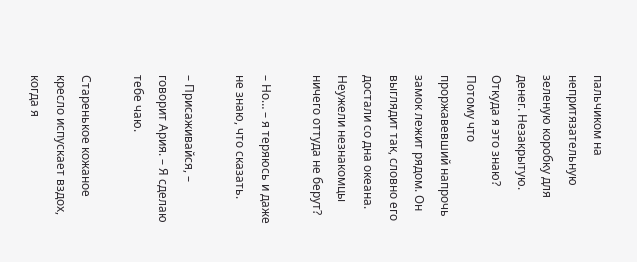пальчиком на непритязательную зеленую коробку для денег. Незакрытую. Откуда я это знаю? Потому что проржавевший напрочь замок лежит рядом. Он выглядит так, словно его достали со дна океана. Неужели незнакомцы ничего оттуда не берут?

– Но… – я теряюсь и даже не знаю, что сказать.

– Присаживайся, – говорит Ария. – Я сделаю тебе чаю.

Старенькое кожаное кресло испускает вздох, когда я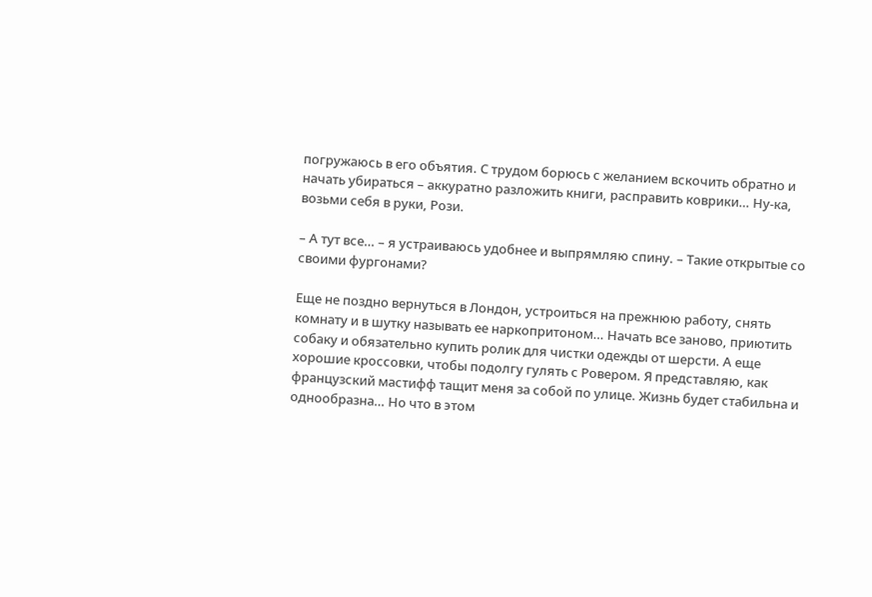погружаюсь в его объятия. С трудом борюсь с желанием вскочить обратно и начать убираться – аккуратно разложить книги, расправить коврики… Ну-ка, возьми себя в руки, Рози.

– А тут все… – я устраиваюсь удобнее и выпрямляю спину. – Такие открытые со своими фургонами?

Еще не поздно вернуться в Лондон, устроиться на прежнюю работу, снять комнату и в шутку называть ее наркопритоном… Начать все заново, приютить собаку и обязательно купить ролик для чистки одежды от шерсти. А еще хорошие кроссовки, чтобы подолгу гулять с Ровером. Я представляю, как французский мастифф тащит меня за собой по улице. Жизнь будет стабильна и однообразна… Но что в этом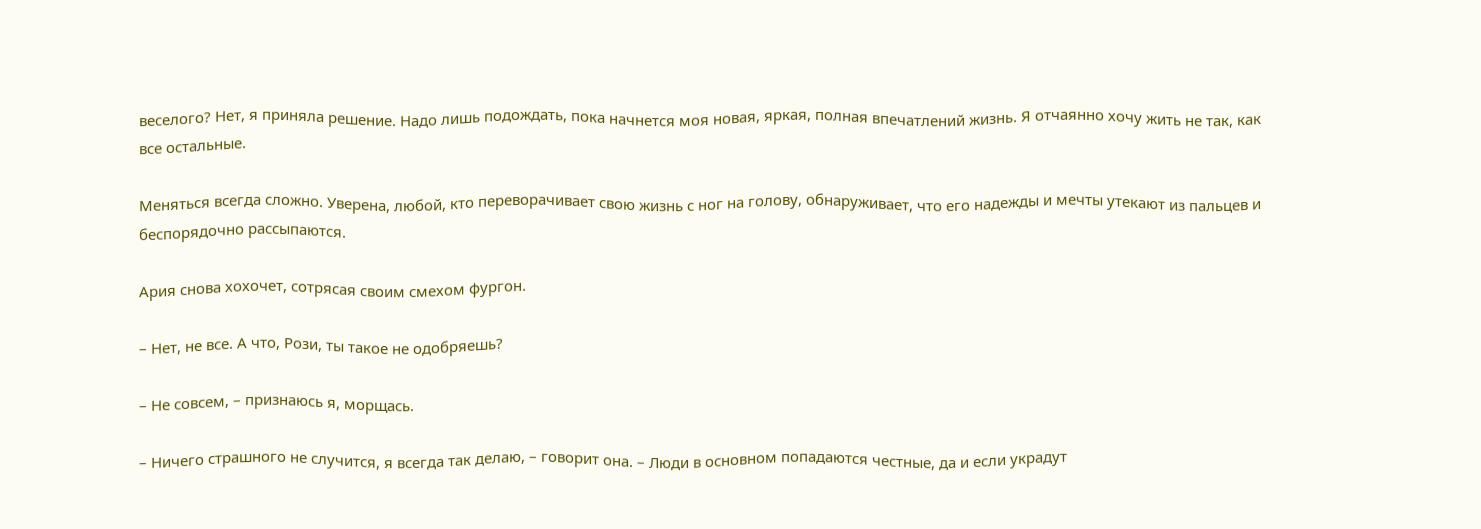веселого? Нет, я приняла решение. Надо лишь подождать, пока начнется моя новая, яркая, полная впечатлений жизнь. Я отчаянно хочу жить не так, как все остальные.

Меняться всегда сложно. Уверена, любой, кто переворачивает свою жизнь с ног на голову, обнаруживает, что его надежды и мечты утекают из пальцев и беспорядочно рассыпаются.

Ария снова хохочет, сотрясая своим смехом фургон.

– Нет, не все. А что, Рози, ты такое не одобряешь?

– Не совсем, – признаюсь я, морщась.

– Ничего страшного не случится, я всегда так делаю, – говорит она. – Люди в основном попадаются честные, да и если украдут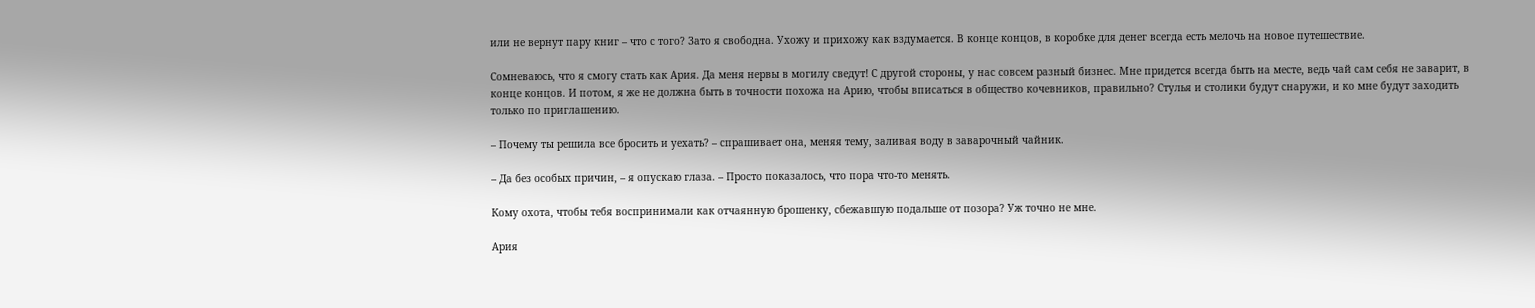или не вернут пару книг – что с того? Зато я свободна. Ухожу и прихожу как вздумается. В конце концов, в коробке для денег всегда есть мелочь на новое путешествие.

Сомневаюсь, что я смогу стать как Ария. Да меня нервы в могилу сведут! С другой стороны, у нас совсем разный бизнес. Мне придется всегда быть на месте, ведь чай сам себя не заварит, в конце концов. И потом, я же не должна быть в точности похожа на Арию, чтобы вписаться в общество кочевников, правильно? Стулья и столики будут снаружи, и ко мне будут заходить только по приглашению.

– Почему ты решила все бросить и уехать? – спрашивает она, меняя тему, заливая воду в заварочный чайник.

– Да без особых причин, – я опускаю глаза. – Просто показалось, что пора что-то менять.

Кому охота, чтобы тебя воспринимали как отчаянную брошенку, сбежавшую подальше от позора? Уж точно не мне.

Ария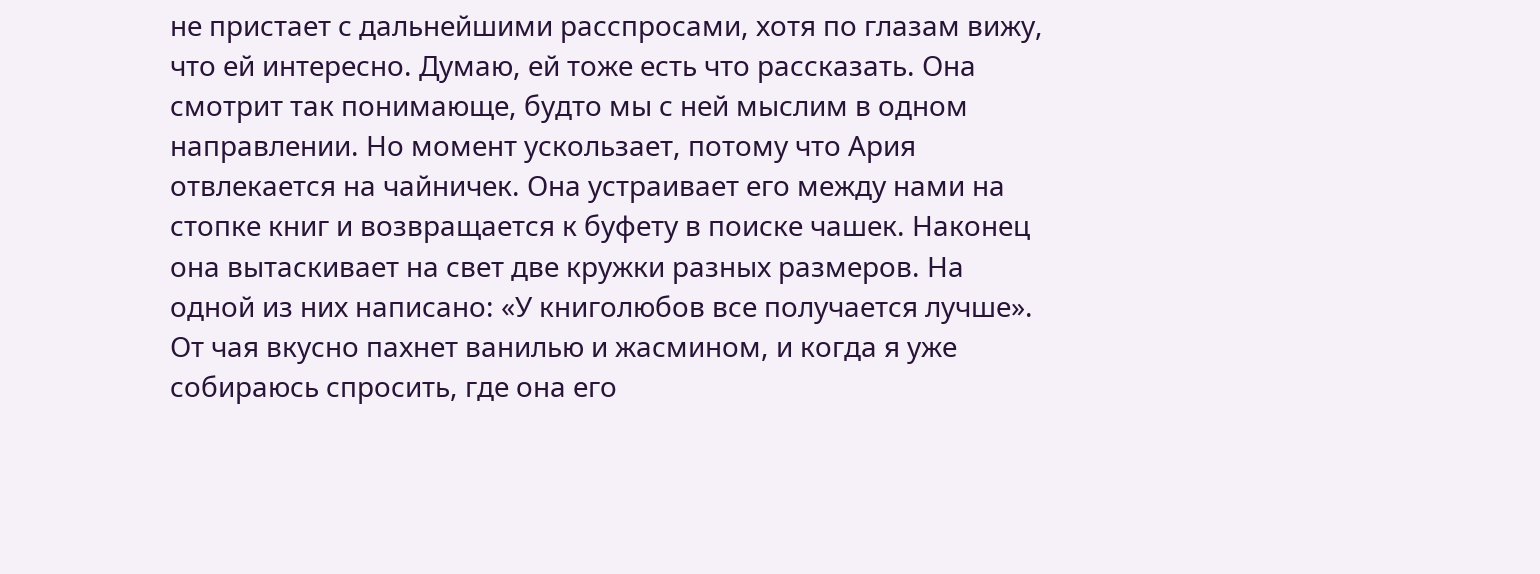не пристает с дальнейшими расспросами, хотя по глазам вижу, что ей интересно. Думаю, ей тоже есть что рассказать. Она смотрит так понимающе, будто мы с ней мыслим в одном направлении. Но момент ускользает, потому что Ария отвлекается на чайничек. Она устраивает его между нами на стопке книг и возвращается к буфету в поиске чашек. Наконец она вытаскивает на свет две кружки разных размеров. На одной из них написано: «У книголюбов все получается лучше». От чая вкусно пахнет ванилью и жасмином, и когда я уже собираюсь спросить, где она его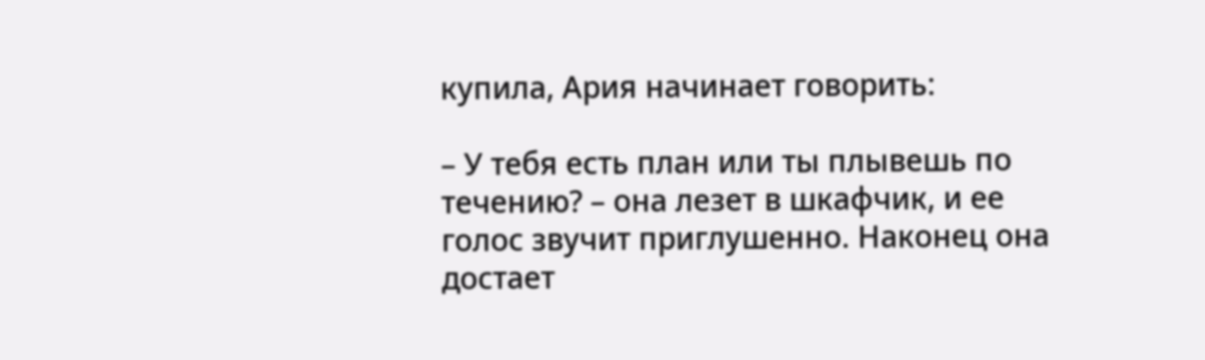купила, Ария начинает говорить:

– У тебя есть план или ты плывешь по течению? – она лезет в шкафчик, и ее голос звучит приглушенно. Наконец она достает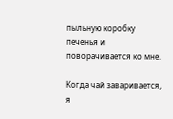пыльную коробку печенья и поворачивается ко мне.

Когда чай заваривается, я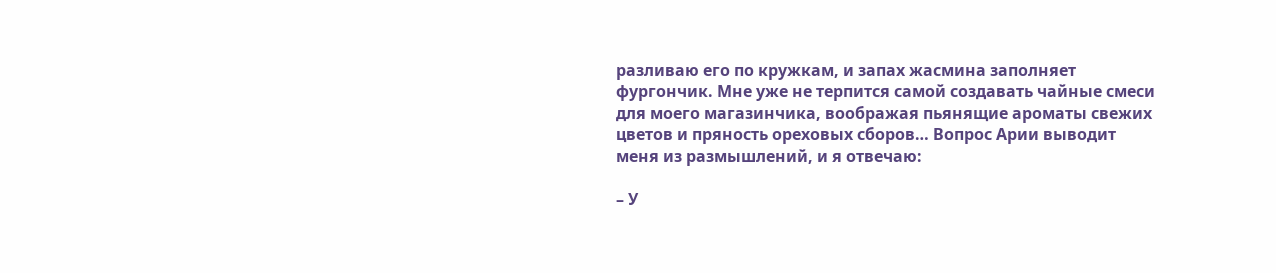разливаю его по кружкам, и запах жасмина заполняет фургончик. Мне уже не терпится самой создавать чайные смеси для моего магазинчика, воображая пьянящие ароматы свежих цветов и пряность ореховых сборов… Вопрос Арии выводит меня из размышлений, и я отвечаю:

– У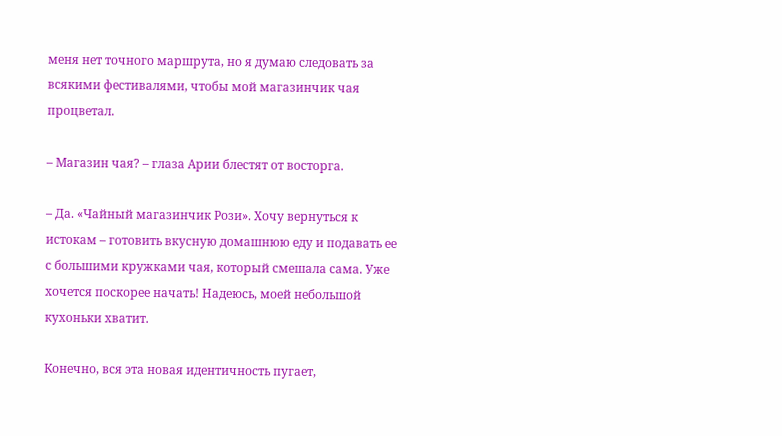меня нет точного маршрута, но я думаю следовать за всякими фестивалями, чтобы мой магазинчик чая процветал.

– Магазин чая? – глаза Арии блестят от восторга.

– Да. «Чайный магазинчик Рози». Хочу вернуться к истокам – готовить вкусную домашнюю еду и подавать ее с большими кружками чая, который смешала сама. Уже хочется поскорее начать! Надеюсь, моей небольшой кухоньки хватит.

Конечно, вся эта новая идентичность пугает,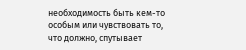необходимость быть кем-то особым или чувствовать то, что должно, спутывает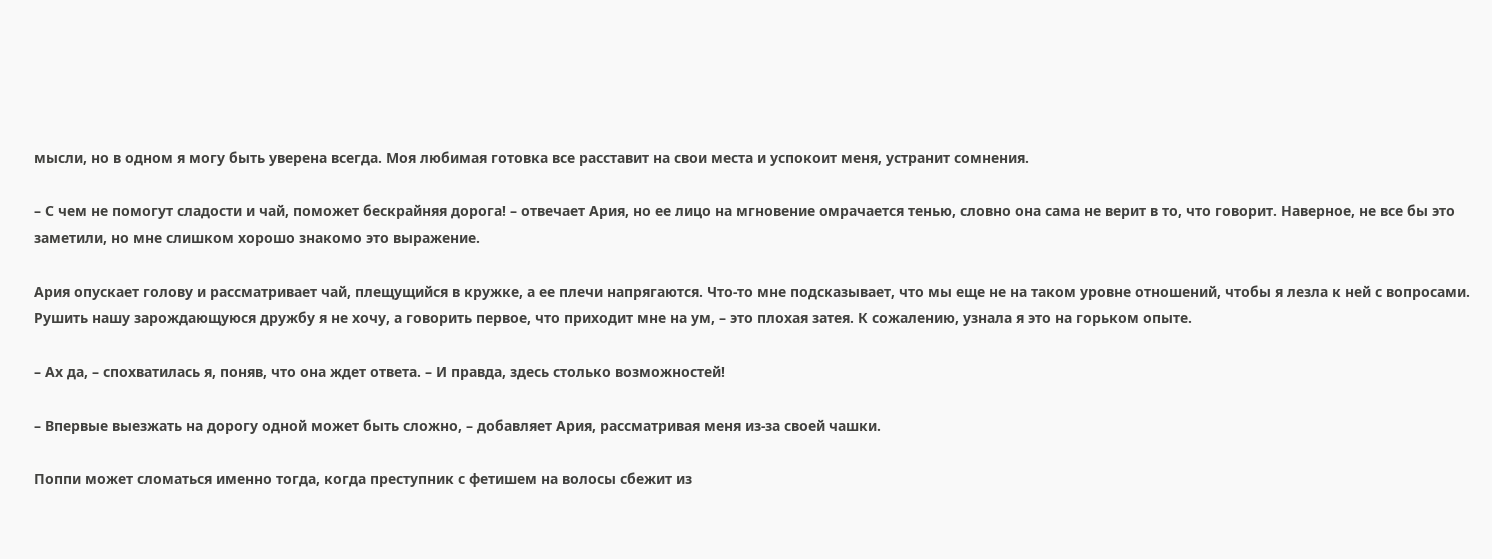мысли, но в одном я могу быть уверена всегда. Моя любимая готовка все расставит на свои места и успокоит меня, устранит сомнения.

– С чем не помогут сладости и чай, поможет бескрайняя дорога! – отвечает Ария, но ее лицо на мгновение омрачается тенью, словно она сама не верит в то, что говорит. Наверное, не все бы это заметили, но мне слишком хорошо знакомо это выражение.

Ария опускает голову и рассматривает чай, плещущийся в кружке, а ее плечи напрягаются. Что-то мне подсказывает, что мы еще не на таком уровне отношений, чтобы я лезла к ней с вопросами. Рушить нашу зарождающуюся дружбу я не хочу, а говорить первое, что приходит мне на ум, – это плохая затея. К сожалению, узнала я это на горьком опыте.

– Ах да, – спохватилась я, поняв, что она ждет ответа. – И правда, здесь столько возможностей!

– Впервые выезжать на дорогу одной может быть сложно, – добавляет Ария, рассматривая меня из-за своей чашки.

Поппи может сломаться именно тогда, когда преступник с фетишем на волосы сбежит из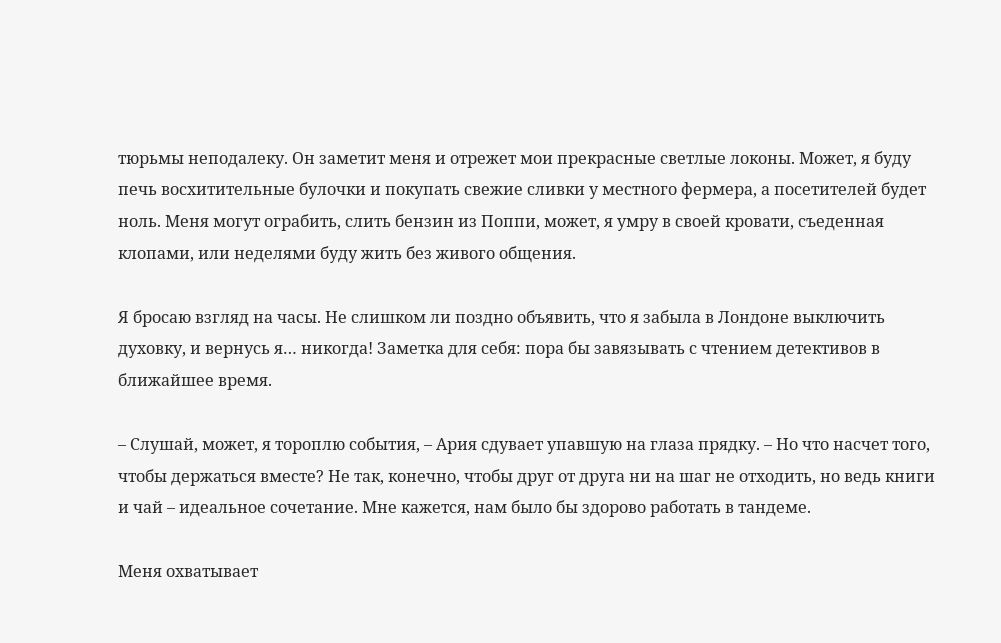тюрьмы неподалеку. Он заметит меня и отрежет мои прекрасные светлые локоны. Может, я буду печь восхитительные булочки и покупать свежие сливки у местного фермера, а посетителей будет ноль. Меня могут ограбить, слить бензин из Поппи, может, я умру в своей кровати, съеденная клопами, или неделями буду жить без живого общения.

Я бросаю взгляд на часы. Не слишком ли поздно объявить, что я забыла в Лондоне выключить духовку, и вернусь я… никогда! Заметка для себя: пора бы завязывать с чтением детективов в ближайшее время.

– Слушай, может, я тороплю события, – Ария сдувает упавшую на глаза прядку. – Но что насчет того, чтобы держаться вместе? Не так, конечно, чтобы друг от друга ни на шаг не отходить, но ведь книги и чай – идеальное сочетание. Мне кажется, нам было бы здорово работать в тандеме.

Меня охватывает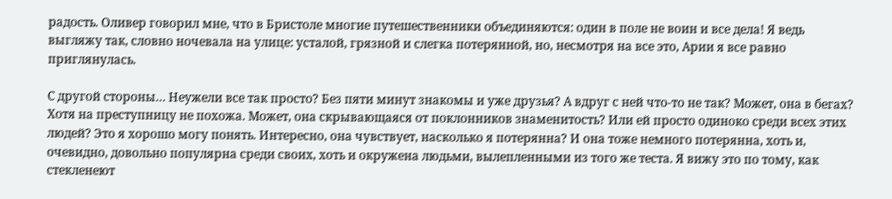радость. Оливер говорил мне, что в Бристоле многие путешественники объединяются: один в поле не воин и все дела! Я ведь выгляжу так, словно ночевала на улице: усталой, грязной и слегка потерянной, но, несмотря на все это, Арии я все равно приглянулась.

С другой стороны… Неужели все так просто? Без пяти минут знакомы и уже друзья? А вдруг с ней что-то не так? Может, она в бегах? Хотя на преступницу не похожа. Может, она скрывающаяся от поклонников знаменитость? Или ей просто одиноко среди всех этих людей? Это я хорошо могу понять. Интересно, она чувствует, насколько я потерянна? И она тоже немного потерянна, хоть и, очевидно, довольно популярна среди своих, хоть и окружена людьми, вылепленными из того же теста. Я вижу это по тому, как стекленеют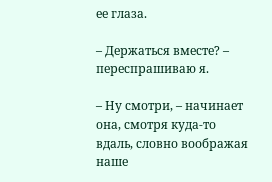ее глаза.

– Держаться вместе? – переспрашиваю я.

– Ну смотри, – начинает она, смотря куда-то вдаль, словно воображая наше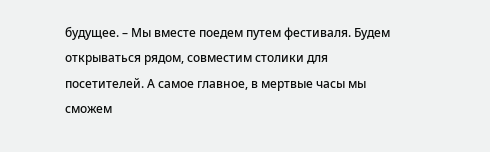будущее. – Мы вместе поедем путем фестиваля. Будем открываться рядом, совместим столики для посетителей. А самое главное, в мертвые часы мы сможем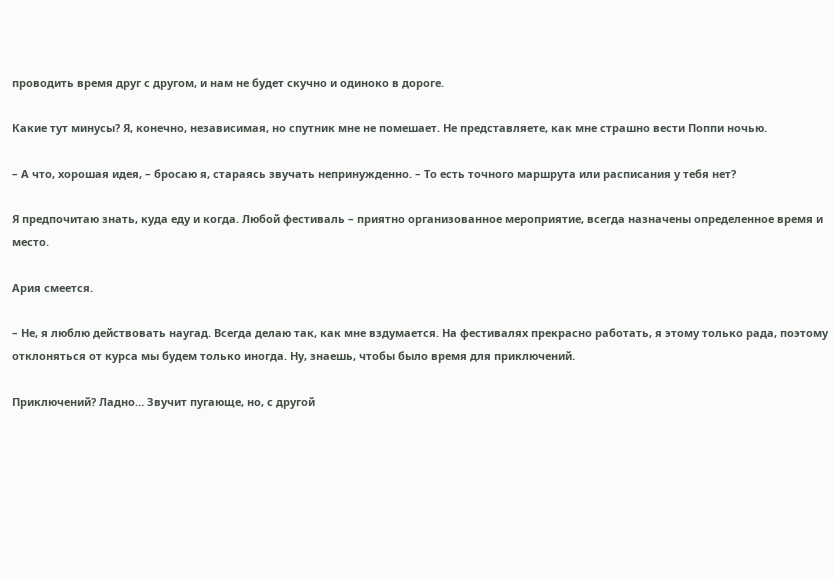проводить время друг с другом, и нам не будет скучно и одиноко в дороге.

Какие тут минусы? Я, конечно, независимая, но спутник мне не помешает. Не представляете, как мне страшно вести Поппи ночью.

– А что, хорошая идея, – бросаю я, стараясь звучать непринужденно. – То есть точного маршрута или расписания у тебя нет?

Я предпочитаю знать, куда еду и когда. Любой фестиваль – приятно организованное мероприятие, всегда назначены определенное время и место.

Ария смеется.

– Не, я люблю действовать наугад. Всегда делаю так, как мне вздумается. На фестивалях прекрасно работать, я этому только рада, поэтому отклоняться от курса мы будем только иногда. Ну, знаешь, чтобы было время для приключений.

Приключений? Ладно… Звучит пугающе, но, с другой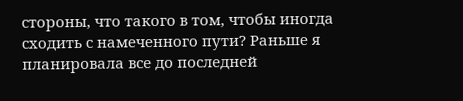стороны, что такого в том, чтобы иногда сходить с намеченного пути? Раньше я планировала все до последней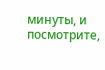минуты, и посмотрите,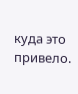куда это привело.